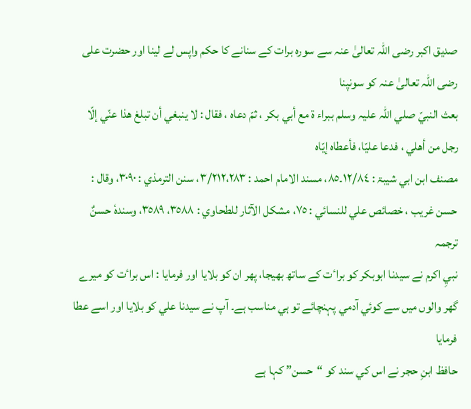صدیق اکبر رضی اللہ تعالیٰ عنہ سے سورہ برات کے سنانے کا حکم واپس لے لینا اور حضرت علی رضی اللہ تعالیٰ عنہ کو سونپنا
بعث النبيّ صلي اللہ عليہ وسلم ببراء ۃ مع أبي بکر ، ثمّ دعاہ ، فقال : لا ينبغي أن تبلغ ھذا عنّي إلّا رجل من أھلي ، فدعا عليّا، فأعطاہ إيّاہ
مصنف ابن ابي شيبۃ : ١٢/٨٤۔٨٥، مسند الامام احمد : ٣/٢١٢،٢٨٣، سنن الترمذي : ٣٠٩٠، وقال : حسن غريب ، خصائص علي للنسائي : ٧٥، مشکل الآثار للطحاوي : ٣٥٨٨، ٣٥٨٩، وسندہٗ حسنٌ
ترجمہ
نبيِ اکرم نے سيدنا ابوبکر کو براٴت کے ساتھ بھيجا، پھر ان کو بلايا اور فرمايا : اس براٴت کو ميرے گھر والوں ميں سے کوئي آدمي پہنچائے تو ہي مناسب ہے۔ آپ نے سيدنا علي کو بلايا اور اسے عطا فرمايا
حافظ ابنِ حجر نے اس کي سند کو “حسن” کہا ہے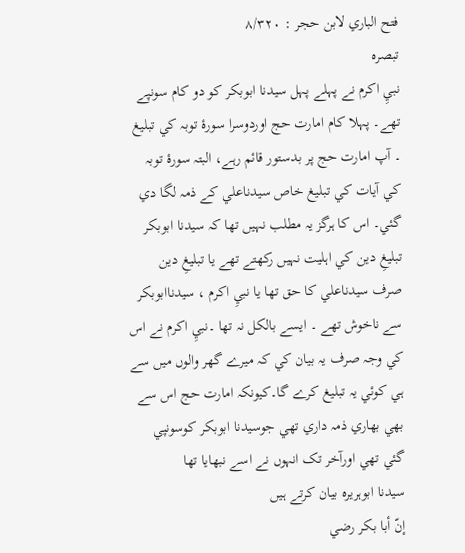فتح الباري لابن حجر : ٨/٣٢٠
تبصرہ
نبيِ اکرم نے پہلے پہل سيدنا ابوبکر کو دو کام سونپے تھے۔ پہلا کام امارت حج اوردوسرا سورۂ توبہ کي تبليغ ۔ آپ امارت حج پر بدستور قائم رہے، البتہ سورۂ توبہ کي آيات کي تبليغ خاص سيدناعلي کے ذمہ لگا دي گئي۔ اس کا ہرگز يہ مطلب نہيں تھا کہ سيدنا ابوبکر تبليغِ دين کي اہليت نہيں رکھتے تھے يا تبليغِ دين صرف سيدناعلي کا حق تھا يا نبيِ اکرم ، سيدناابوبکر سے ناخوش تھے ۔ ايسے بالکل نہ تھا ۔نبيِ اکرم نے اس کي وجہ صرف يہ بيان کي کہ ميرے گھر والوں ميں سے ہي کوئي يہ تبليغ کرے گا۔کيونکہ امارت حج اس سے بھي بھاري ذمہ داري تھي جوسيدنا ابوبکر کوسونپي گئي تھي اورآخر تک انہوں نے اسے نبھايا تھا
سيدنا ابوہريرہ بيان کرتے ہيں
إنّ أبا بکر رضي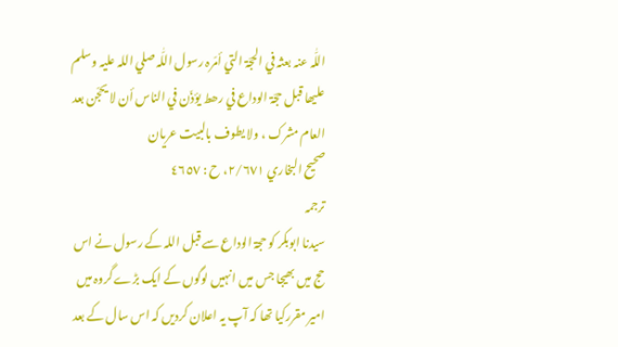اللّٰہ عنہ بعثہ في الحجّۃ التي أمّرہ رسول اللّٰہ صلي اللہ عليہ وسلم عليھا قبل حجّۃ الوداع في رھط يؤذّن في الناس أن لا يحجّن بعد العام مشرک ، ولا يطوف بالبيت عريان
صحيح البخاري ٢/٦٧١، ح : ٤٦٥٧
ترجمہ
سيدنا ابوبکر کو حجۃ الوداع سے قبل اللہ کے رسول نے اس حج ميں بھيجا جس ميں انہيں لوگوں کے ايک بڑے گروہ ميں امير مقررکيا تھا کہ آپ يہ اعلان کرديں کہ اس سال کے بعد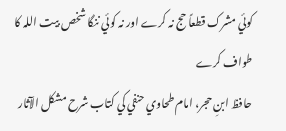کوئي مشرک قطعاً حج نہ کرے اور نہ کوئي ننگا شخص بيت اللہ کا طواف کرے
حافظ ابنِ حجر، امام طحاوي حنفي کي کتاب شرح مشکل الآثار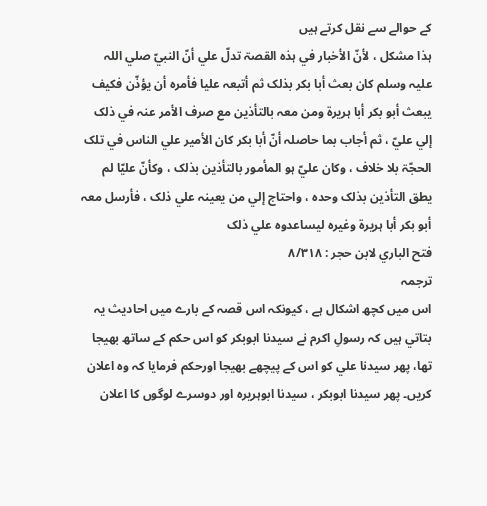کے حوالے سے نقل کرتے ہيں
ہذا مشکل ، لأنّ الأخبار في ہذہ القصۃ تدلّ علي أنّ النبيّ صلي اللہ عليہ وسلم کان بعث أبا بکر بذلک ثم أتبعہ عليا فأمرہ أن يؤذّن فکيف يبعث أبو بکر أبا ہريرۃ ومن معہ بالتأذين مع صرف الأمر عنہ في ذلک إلي عليّ ، ثم أجاب بما حاصلہ أنّ أبا بکر کان الأمير علي الناس في تلک الحجّۃ بلا خلاف ، وکان عليّ ہو المأمور بالتأذين بذلک ، وکأنّ عليّا لم يطق التأذين بذلک وحدہ ، واحتاج إلي من يعينہ علي ذلک ، فأرسل معہ أبو بکر أبا ہريرۃ وغيرہ ليساعدوہ علي ذلک
فتح الباري لابن حجر : ٨/٣١٨
ترجمہ
اس ميں کچھ اشکال ہے ، کيونکہ اس قصہ کے بارے ميں احاديث يہ بتاتي ہيں کہ رسولِ اکرم نے سيدنا ابوبکر کو اس حکم کے ساتھ بھيجا تھا، پھر سيدنا علي کو اس کے پيچھے بھيجا اورحکم فرمايا کہ وہ اعلان کريں۔ پھر سيدنا ابوبکر ، سيدنا ابوہريرہ اور دوسرے لوگوں کا اعلان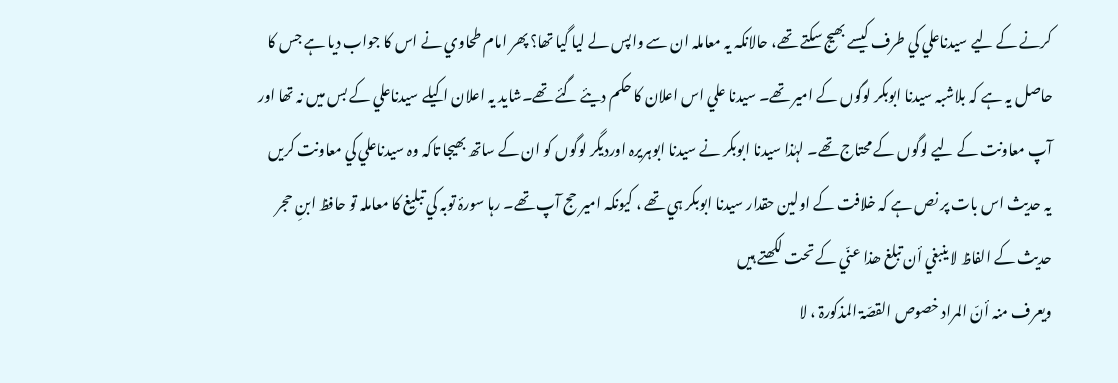کرنے کے ليے سيدناعلي کي طرف کيسے بھيج سکتے تھے، حالانکہ يہ معاملہ ان سے واپس لے ليا گيا تھا؟ پھر امام طحاوي نے اس کا جواب ديا ہے جس کا حاصل يہ ہے کہ بلاشبہ سيدنا ابوبکر لوگوں کے امير تھے۔ سيدنا علي اس اعلان کا حکم ديئے گئے تھے۔شايد يہ اعلان اکيلے سيدناعلي کے بس ميں نہ تھا اور آپ معاونت کے ليے لوگوں کے محتاج تھے۔ لہٰذا سيدنا ابوبکر نے سيدنا ابوہريرہ اورديگر لوگوں کو ان کے ساتھ بھيجا تاکہ وہ سيدناعلي کي معاونت کريں
يہ حديث اس بات پر نص ہے کہ خلافت کے اولين حقدار سيدنا ابوبکر ہي تھے ، کيونکہ امير حج آپ تھے۔ رہا سورۂ توبہ کي تبليغ کا معاملہ تو حافظ ابنِ حجر حديث کے الفاظ لا ينبغي أن تبلغ ھذا عنّي کے تحت لکھتے ہيں
ويعرف منہ أنّ المراد خصوص القصّۃ المذکورۃ ، لا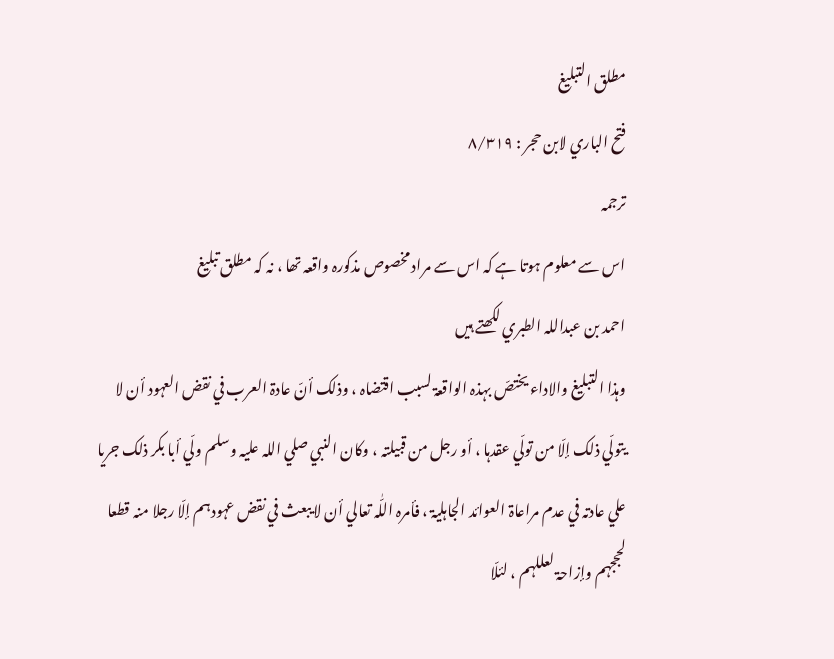مطلق التبليغ
فتح الباري لابن حجر : ٨/٣١٩
ترجمہ
اس سے معلوم ہوتا ہے کہ اس سے مراد مخصوص مذکورہ واقعہ تھا ، نہ کہ مطلق تبليغ
احمد بن عبداللہ الطبري لکھتے ہيں
وہذا التبليغ والاداء يختصّ بہذہ الواقعۃ لسبب اقتضاہ ، وذلک أنّ عادۃ العرب في نقض العہود أن لا يتولّي ذلک إلّا من تولّي عقدہا ، أو رجل من قبيلتہ ، وکان النبي صلي اللہ عليہ وسلم ولّي أبا بکر ذلک جريا علي عادتہ في عدم مراعاۃ العوائد الجاہليۃ ، فأمرہ اللّٰہ تعالي أن لا يبعث في نقض عہودہم إلّا رجلا منہ قطعا لحججہم وإزاحۃ لعللہم ، لئلّا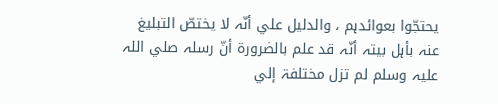يحتجّوا بعوائدہم ، والدليل علي أنّہ لا يختصّ التبليغ عنہ بأہل بيتہ أنّہ قد علم بالضرورۃ أنّ رسلہ صلي اللہ عليہ وسلم لم تزل مختلفۃ إلي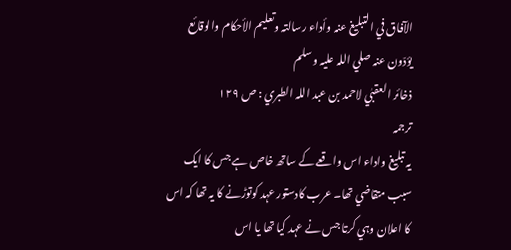الآفاق في التبليغ عنہ وأداء رسالتہ وتعليم الأحکام والوقائع يؤدّون عنہ صلي اللہ عليہ وسلم
ذخائر العقبٰي لاحمد بن عبد اللہ الطبري : ص ١٢٩
ترجمہ
يہ تبليغ واداء اس واقعے کے ساتھ خاص ہے جس کا ايک سبب متقاضي تھا۔ عرب کادستور عہد کوتوڑنے کا يہ تھا کہ اس کا اعلان وہي کرتا جس نے عہد کيا تھا يا اس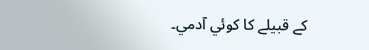کے قبيلے کا کوئي آدمي۔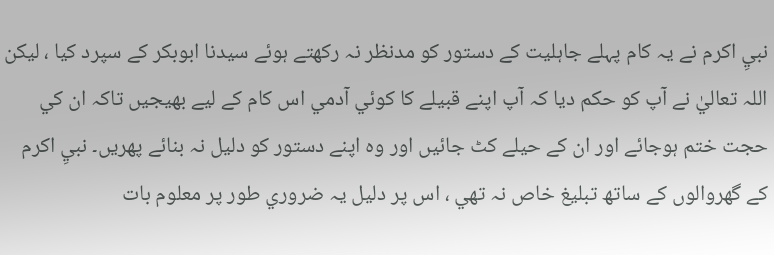نبيِ اکرم نے يہ کام پہلے جاہليت کے دستور کو مدنظر نہ رکھتے ہوئے سيدنا ابوبکر کے سپرد کيا ، ليکن اللہ تعاليٰ نے آپ کو حکم ديا کہ آپ اپنے قبيلے کا کوئي آدمي اس کام کے ليے بھيجيں تاکہ ان کي حجت ختم ہوجائے اور ان کے حيلے کٹ جائيں اور وہ اپنے دستور کو دليل نہ بنائے پھريں۔ نبيِ اکرم کے گھروالوں کے ساتھ تبليغ خاص نہ تھي ، اس پر دليل يہ ضروري طور پر معلوم بات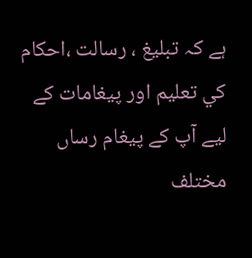ہے کہ تبليغ ، رسالت ،احکام کي تعليم اور پيغامات کے ليے آپ کے پيغام رساں مختلف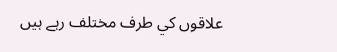علاقوں کي طرف مختلف رہے ہيں